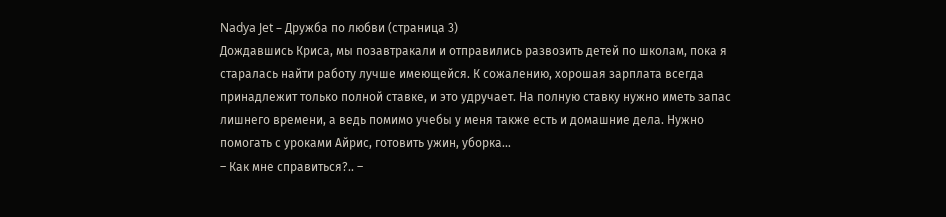Nadya Jet – Дружба по любви (страница 3)
Дождавшись Криса, мы позавтракали и отправились развозить детей по школам, пока я старалась найти работу лучше имеющейся. К сожалению, хорошая зарплата всегда принадлежит только полной ставке, и это удручает. На полную ставку нужно иметь запас лишнего времени, а ведь помимо учебы у меня также есть и домашние дела. Нужно помогать с уроками Айрис, готовить ужин, уборка…
– Как мне справиться?.. –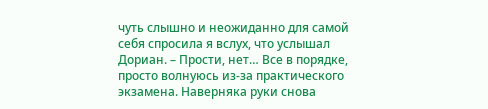чуть слышно и неожиданно для самой себя спросила я вслух, что услышал Дориан. – Прости, нет… Все в порядке, просто волнуюсь из-за практического экзамена. Наверняка руки снова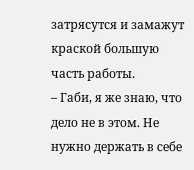затрясутся и замажут краской большую часть работы.
– Габи, я же знаю, что дело не в этом. Не нужно держать в себе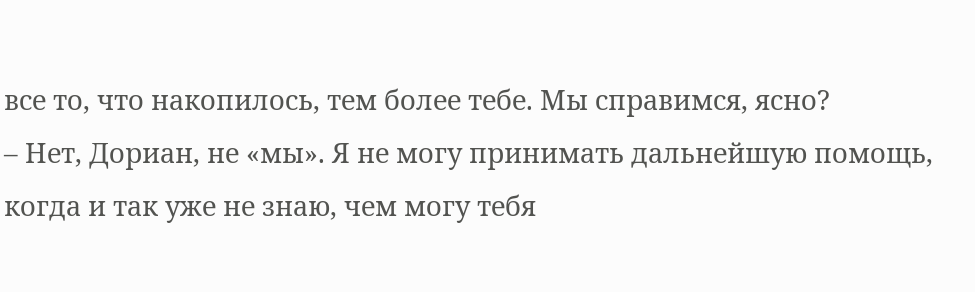все то, что накопилось, тем более тебе. Мы справимся, ясно?
– Нет, Дориан, не «мы». Я не могу принимать дальнейшую помощь, когда и так уже не знаю, чем могу тебя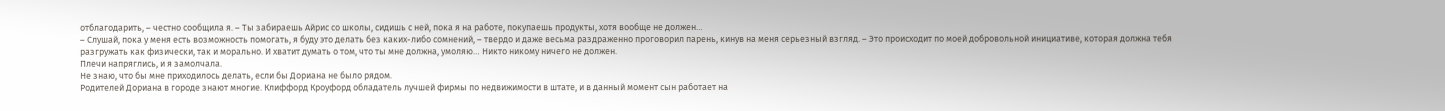отблагодарить, – честно сообщила я. – Ты забираешь Айрис со школы, сидишь с ней, пока я на работе, покупаешь продукты, хотя вообще не должен…
– Слушай, пока у меня есть возможность помогать, я буду это делать без каких-либо сомнений, – твердо и даже весьма раздраженно проговорил парень, кинув на меня серьезный взгляд. – Это происходит по моей добровольной инициативе, которая должна тебя разгружать как физически, так и морально. И хватит думать о том, что ты мне должна, умоляю… Никто никому ничего не должен.
Плечи напряглись, и я замолчала.
Не знаю, что бы мне приходилось делать, если бы Дориана не было рядом.
Родителей Дориана в городе знают многие. Клиффорд Кроуфорд обладатель лучшей фирмы по недвижимости в штате, и в данный момент сын работает на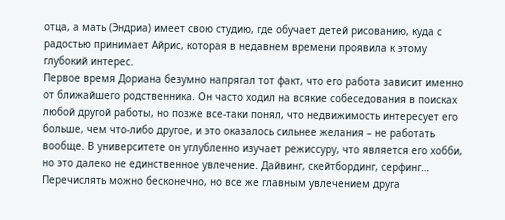отца, а мать (Эндриа) имеет свою студию, где обучает детей рисованию, куда с радостью принимает Айрис, которая в недавнем времени проявила к этому глубокий интерес.
Первое время Дориана безумно напрягал тот факт, что его работа зависит именно от ближайшего родственника. Он часто ходил на всякие собеседования в поисках любой другой работы, но позже все-таки понял, что недвижимость интересует его больше, чем что-либо другое, и это оказалось сильнее желания – не работать вообще. В университете он углубленно изучает режиссуру, что является его хобби, но это далеко не единственное увлечение. Дайвинг, скейтбординг, серфинг… Перечислять можно бесконечно, но все же главным увлечением друга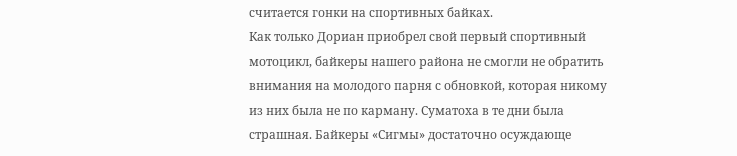считается гонки на спортивных байках.
Как только Дориан приобрел свой первый спортивный мотоцикл, байкеры нашего района не смогли не обратить внимания на молодого парня с обновкой, которая никому из них была не по карману. Суматоха в те дни была страшная. Байкеры «Сигмы» достаточно осуждающе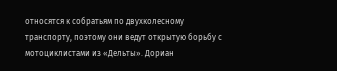относятся к собратьям по двухколесному транспорту, поэтому они ведут открытую борьбу с мотоциклистами из «Дельты». Дориан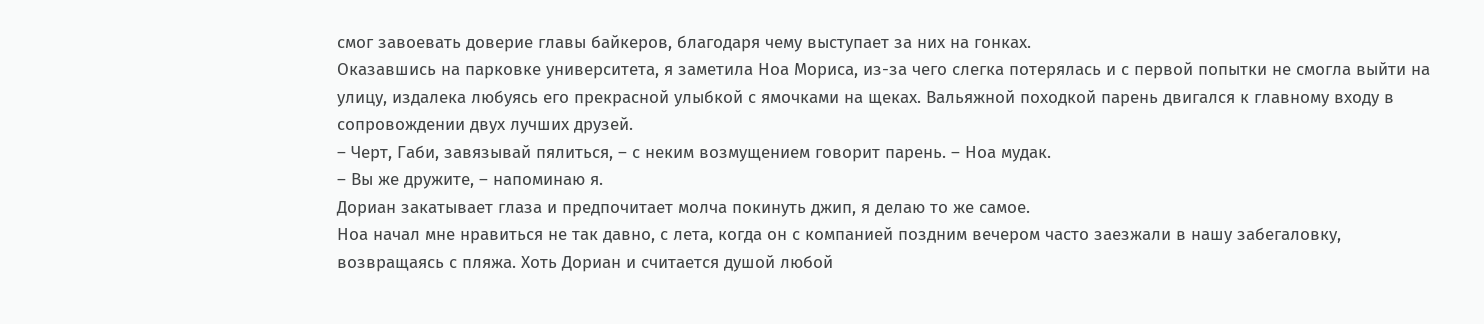смог завоевать доверие главы байкеров, благодаря чему выступает за них на гонках.
Оказавшись на парковке университета, я заметила Ноа Мориса, из-за чего слегка потерялась и с первой попытки не смогла выйти на улицу, издалека любуясь его прекрасной улыбкой с ямочками на щеках. Вальяжной походкой парень двигался к главному входу в сопровождении двух лучших друзей.
– Черт, Габи, завязывай пялиться, – с неким возмущением говорит парень. – Ноа мудак.
– Вы же дружите, – напоминаю я.
Дориан закатывает глаза и предпочитает молча покинуть джип, я делаю то же самое.
Ноа начал мне нравиться не так давно, с лета, когда он с компанией поздним вечером часто заезжали в нашу забегаловку, возвращаясь с пляжа. Хоть Дориан и считается душой любой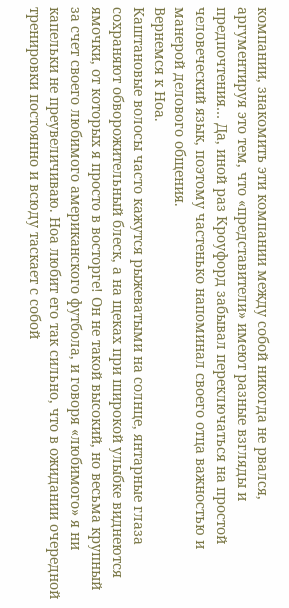компании, знакомить эти компании между собой никогда не рвался, аргументируя это тем, что «представители» имеют разные взгляды и предпочтения… Да, иной раз Кроуфорд забывал переключаться на простой человеческий язык, поэтому частенько напоминал своего отца важностью и манерой делового общения.
Вернемся к Ноа.
Каштановые волосы часто кажутся рыжеватыми на солнце, янтарные глаза сохраняют обворожительный блеск, а на щеках при широкой улыбке виднеются ямочки, от которых я просто в восторге! Он не такой высокий, но весьма крупный за счет своего любимого американского футбола, и говоря «любимого» я ни капельки не преувеличиваю. Ноа любит его так сильно, что в ожидании очередной тренировки постоянно и всюду таскает с собой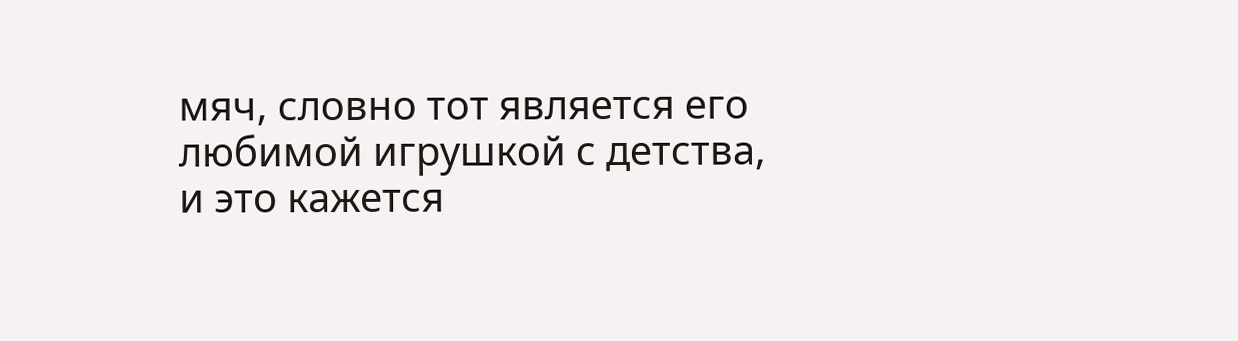мяч, словно тот является его любимой игрушкой с детства, и это кажется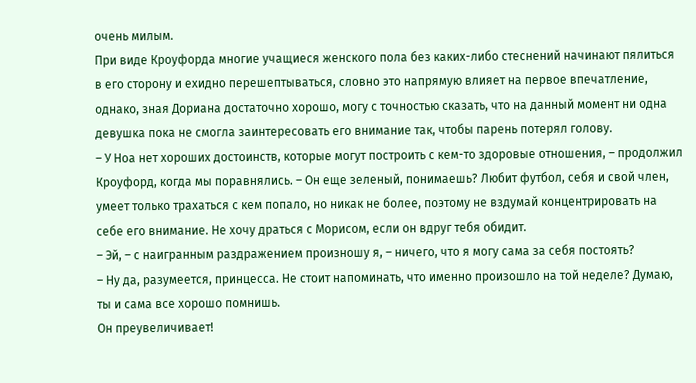очень милым.
При виде Кроуфорда многие учащиеся женского пола без каких-либо стеснений начинают пялиться в его сторону и ехидно перешептываться, словно это напрямую влияет на первое впечатление, однако, зная Дориана достаточно хорошо, могу с точностью сказать, что на данный момент ни одна девушка пока не смогла заинтересовать его внимание так, чтобы парень потерял голову.
– У Ноа нет хороших достоинств, которые могут построить с кем-то здоровые отношения, – продолжил Кроуфорд, когда мы поравнялись. – Он еще зеленый, понимаешь? Любит футбол, себя и свой член, умеет только трахаться с кем попало, но никак не более, поэтому не вздумай концентрировать на себе его внимание. Не хочу драться с Морисом, если он вдруг тебя обидит.
– Эй, – с наигранным раздражением произношу я, – ничего, что я могу сама за себя постоять?
– Ну да, разумеется, принцесса. Не стоит напоминать, что именно произошло на той неделе? Думаю, ты и сама все хорошо помнишь.
Он преувеличивает!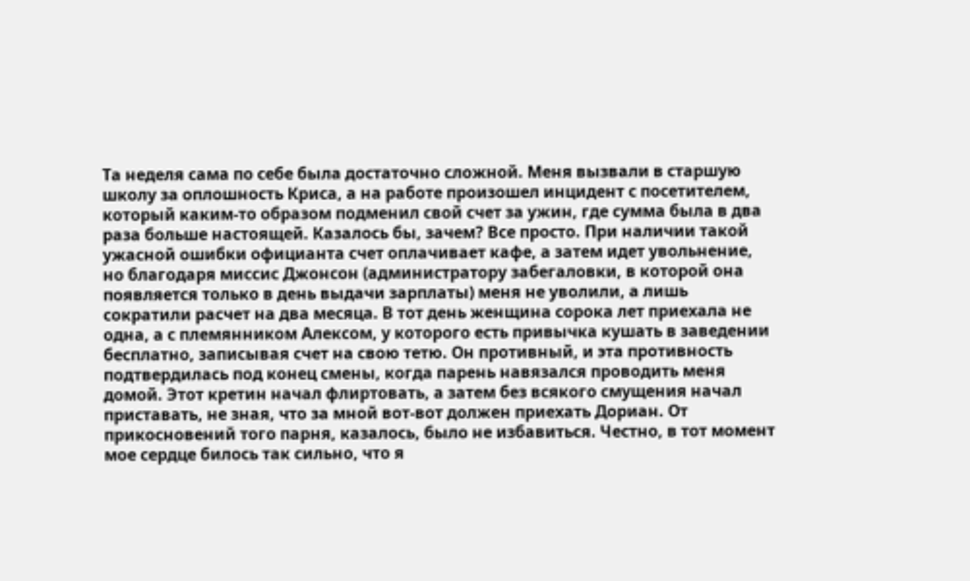Та неделя сама по себе была достаточно сложной. Меня вызвали в старшую школу за оплошность Криса, а на работе произошел инцидент с посетителем, который каким-то образом подменил свой счет за ужин, где сумма была в два раза больше настоящей. Казалось бы, зачем? Все просто. При наличии такой ужасной ошибки официанта счет оплачивает кафе, а затем идет увольнение, но благодаря миссис Джонсон (администратору забегаловки, в которой она появляется только в день выдачи зарплаты) меня не уволили, а лишь сократили расчет на два месяца. В тот день женщина сорока лет приехала не одна, а с племянником Алексом, у которого есть привычка кушать в заведении бесплатно, записывая счет на свою тетю. Он противный, и эта противность подтвердилась под конец смены, когда парень навязался проводить меня домой. Этот кретин начал флиртовать, а затем без всякого смущения начал приставать, не зная, что за мной вот-вот должен приехать Дориан. От прикосновений того парня, казалось, было не избавиться. Честно, в тот момент мое сердце билось так сильно, что я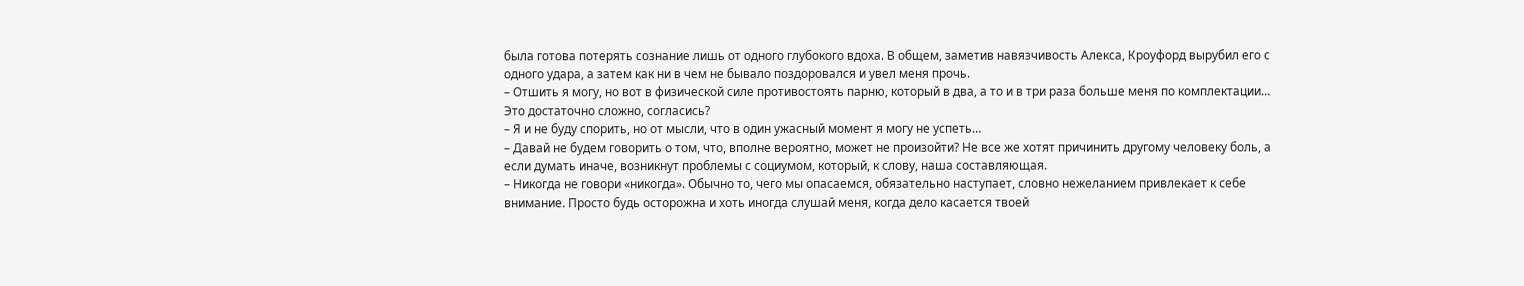была готова потерять сознание лишь от одного глубокого вдоха. В общем, заметив навязчивость Алекса, Кроуфорд вырубил его с одного удара, а затем как ни в чем не бывало поздоровался и увел меня прочь.
– Отшить я могу, но вот в физической силе противостоять парню, который в два, а то и в три раза больше меня по комплектации… Это достаточно сложно, согласись?
– Я и не буду спорить, но от мысли, что в один ужасный момент я могу не успеть…
– Давай не будем говорить о том, что, вполне вероятно, может не произойти? Не все же хотят причинить другому человеку боль, а если думать иначе, возникнут проблемы с социумом, который, к слову, наша составляющая.
– Никогда не говори «никогда». Обычно то, чего мы опасаемся, обязательно наступает, словно нежеланием привлекает к себе внимание. Просто будь осторожна и хоть иногда слушай меня, когда дело касается твоей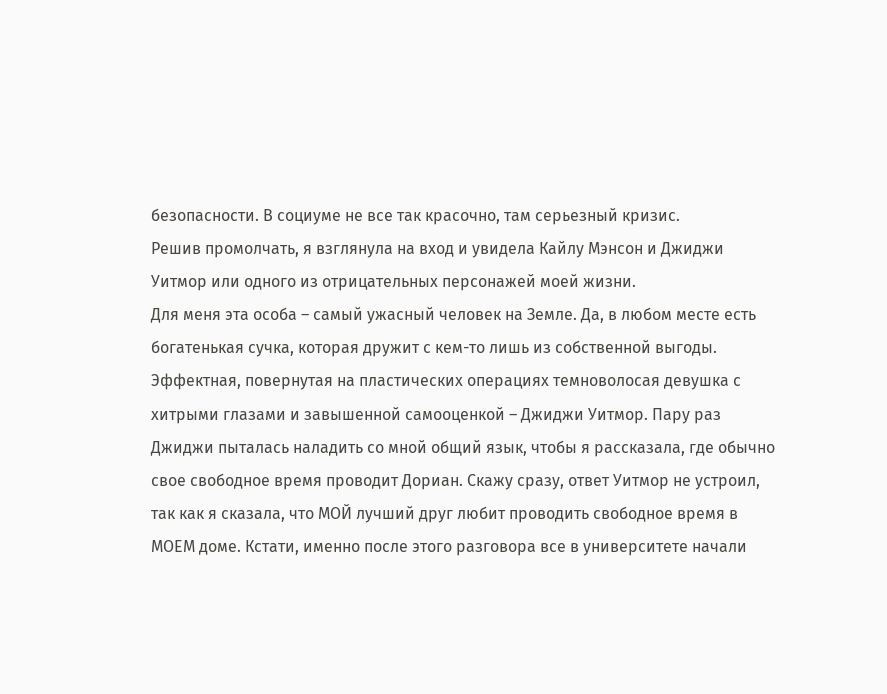безопасности. В социуме не все так красочно, там серьезный кризис.
Решив промолчать, я взглянула на вход и увидела Кайлу Мэнсон и Джиджи Уитмор или одного из отрицательных персонажей моей жизни.
Для меня эта особа – самый ужасный человек на Земле. Да, в любом месте есть богатенькая сучка, которая дружит с кем-то лишь из собственной выгоды. Эффектная, повернутая на пластических операциях темноволосая девушка с хитрыми глазами и завышенной самооценкой – Джиджи Уитмор. Пару раз Джиджи пыталась наладить со мной общий язык, чтобы я рассказала, где обычно свое свободное время проводит Дориан. Скажу сразу, ответ Уитмор не устроил, так как я сказала, что МОЙ лучший друг любит проводить свободное время в МОЕМ доме. Кстати, именно после этого разговора все в университете начали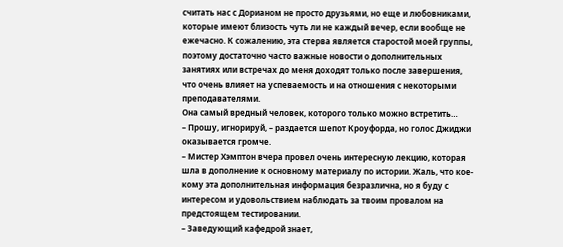считать нас с Дорианом не просто друзьями, но еще и любовниками, которые имеют близость чуть ли не каждый вечер, если вообще не ежечасно. К сожалению, эта стерва является старостой моей группы, поэтому достаточно часто важные новости о дополнительных занятиях или встречах до меня доходят только после завершения, что очень влияет на успеваемость и на отношения с некоторыми преподавателями.
Она самый вредный человек, которого только можно встретить…
– Прошу, игнорируй, – раздается шепот Кроуфорда, но голос Джиджи оказывается громче.
– Мистер Хэмптон вчера провел очень интересную лекцию, которая шла в дополнение к основному материалу по истории. Жаль, что кое-кому эта дополнительная информация безразлична, но я буду с интересом и удовольствием наблюдать за твоим провалом на предстоящем тестировании.
– Заведующий кафедрой знает,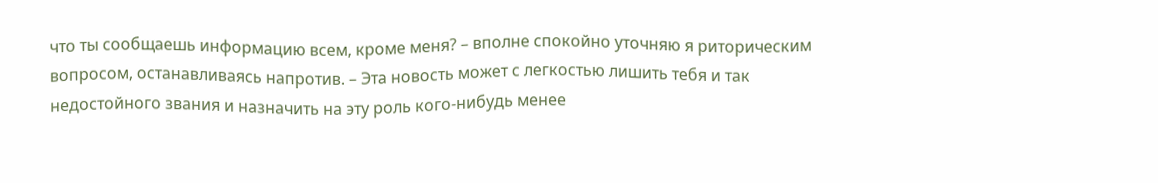что ты сообщаешь информацию всем, кроме меня? – вполне спокойно уточняю я риторическим вопросом, останавливаясь напротив. – Эта новость может с легкостью лишить тебя и так недостойного звания и назначить на эту роль кого-нибудь менее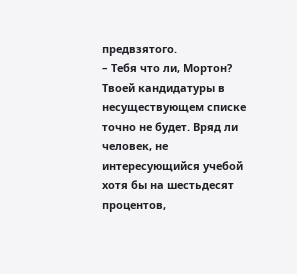предвзятого.
– Тебя что ли, Мортон? Твоей кандидатуры в несуществующем списке точно не будет. Вряд ли человек, не интересующийся учебой хотя бы на шестьдесят процентов,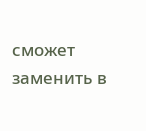сможет заменить в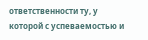ответственности ту, у которой с успеваемостью и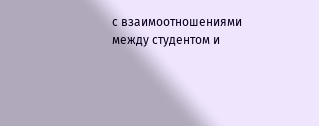с взаимоотношениями между студентом и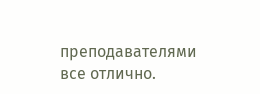преподавателями все отлично.